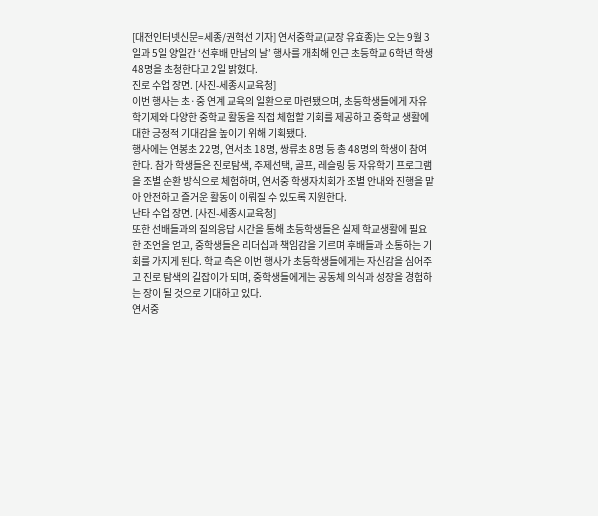[대전인터넷신문=세종/권혁선 기자] 연서중학교(교장 유효종)는 오는 9월 3일과 5일 양일간 ‘선후배 만남의 날’ 행사를 개최해 인근 초등학교 6학년 학생 48명을 초청한다고 2일 밝혔다.
진로 수업 장면. [사진-세종시교육청]
이번 행사는 초·중 연계 교육의 일환으로 마련됐으며, 초등학생들에게 자유학기제와 다양한 중학교 활동을 직접 체험할 기회를 제공하고 중학교 생활에 대한 긍정적 기대감을 높이기 위해 기획됐다.
행사에는 연봉초 22명, 연서초 18명, 쌍류초 8명 등 총 48명의 학생이 참여한다. 참가 학생들은 진로탐색, 주제선택, 골프, 레슬링 등 자유학기 프로그램을 조별 순환 방식으로 체험하며, 연서중 학생자치회가 조별 안내와 진행을 맡아 안전하고 즐거운 활동이 이뤄질 수 있도록 지원한다.
난타 수업 장면. [사진-세종시교육청]
또한 선배들과의 질의응답 시간을 통해 초등학생들은 실제 학교생활에 필요한 조언을 얻고, 중학생들은 리더십과 책임감을 기르며 후배들과 소통하는 기회를 가지게 된다. 학교 측은 이번 행사가 초등학생들에게는 자신감을 심어주고 진로 탐색의 길잡이가 되며, 중학생들에게는 공동체 의식과 성장을 경험하는 장이 될 것으로 기대하고 있다.
연서중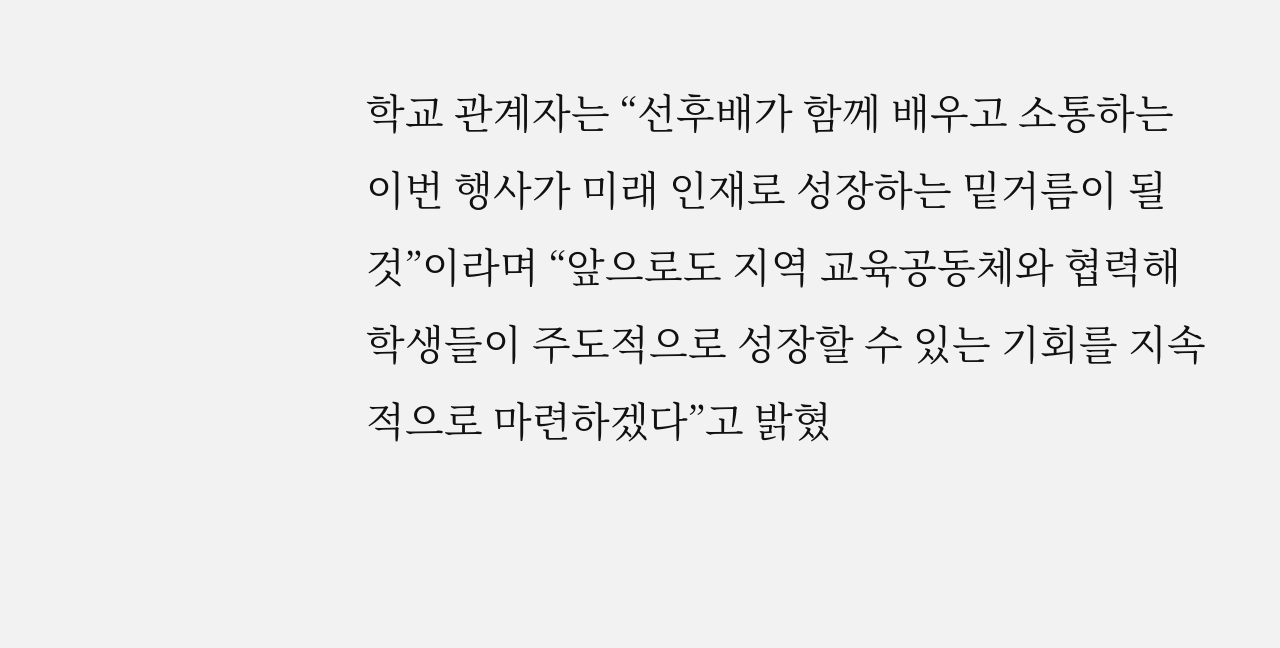학교 관계자는 “선후배가 함께 배우고 소통하는 이번 행사가 미래 인재로 성장하는 밑거름이 될 것”이라며 “앞으로도 지역 교육공동체와 협력해 학생들이 주도적으로 성장할 수 있는 기회를 지속적으로 마련하겠다”고 밝혔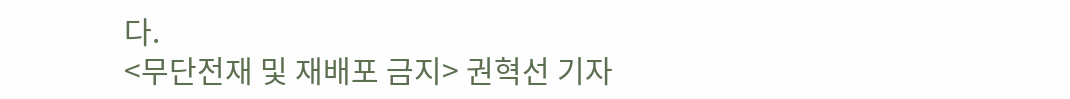다.
<무단전재 및 재배포 금지> 권혁선 기자